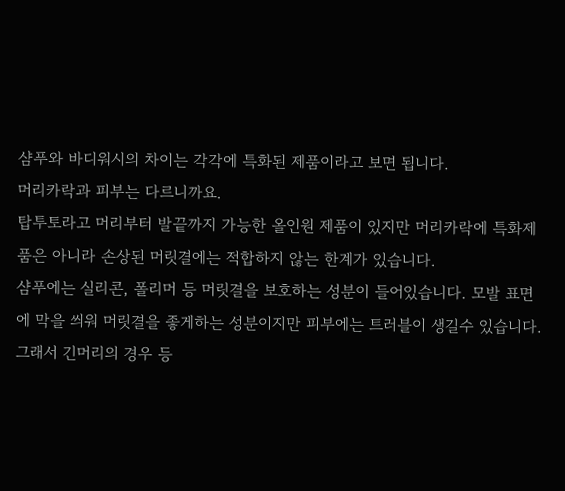샴푸와 바디워시의 차이는 각각에 특화된 제품이라고 보면 됩니다.
머리카락과 피부는 다르니까요.
탑투토라고 머리부터 발끝까지 가능한 올인원 제품이 있지만 머리카락에 특화제품은 아니라 손상된 머릿결에는 적합하지 않는 한계가 있습니다.
샴푸에는 실리콘, 폴리머 등 머릿결을 보호하는 성분이 들어있습니다. 모발 표면에 막을 씌워 머릿결을 좋게하는 성분이지만 피부에는 트러블이 생길수 있습니다. 그래서 긴머리의 경우 등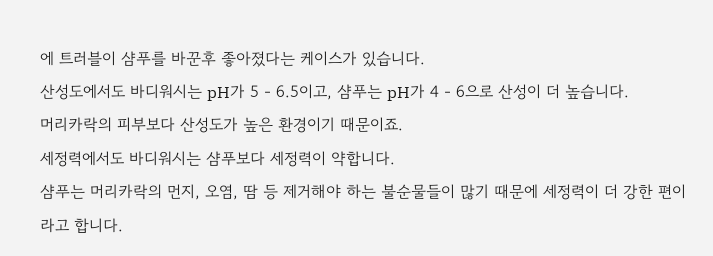에 트러블이 샴푸를 바꾼후 좋아졌다는 케이스가 있습니다.
산성도에서도 바디워시는 pH가 5 - 6.5이고, 샴푸는 pH가 4 - 6으로 산성이 더 높습니다.
머리카락의 피부보다 산성도가 높은 환경이기 때문이죠.
세정력에서도 바디워시는 샴푸보다 세정력이 약합니다.
샴푸는 머리카락의 먼지, 오염, 땀 등 제거해야 하는 불순물들이 많기 때문에 세정력이 더 강한 편이라고 합니다.